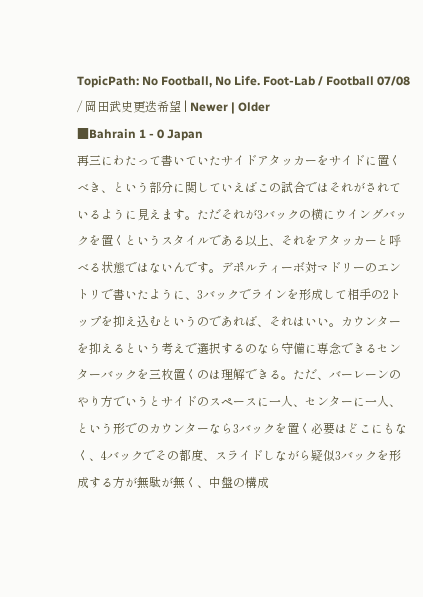TopicPath: No Football, No Life. Foot-Lab / Football 07/08 / 岡田武史更迭希望 | Newer | Older
■Bahrain 1 - 0 Japan
再三にわたって書いていたサイドアタッカーをサイドに置くべき、という部分に関していえばこの試合ではそれがされているように見えます。ただそれが3バックの横にウイングバックを置くというスタイルである以上、それをアタッカーと呼べる状態ではないんです。デポルティーボ対マドリーのエントリで書いたように、3バックでラインを形成して相手の2トップを抑え込むというのであれば、それはいい。カウンターを抑えるという考えで選択するのなら守備に専念できるセンターバックを三枚置くのは理解できる。ただ、バーレーンのやり方でいうとサイドのスペースに一人、センターに一人、という形でのカウンターなら3バックを置く必要はどこにもなく、4バックでその都度、スライドしながら疑似3バックを形成する方が無駄が無く、中盤の構成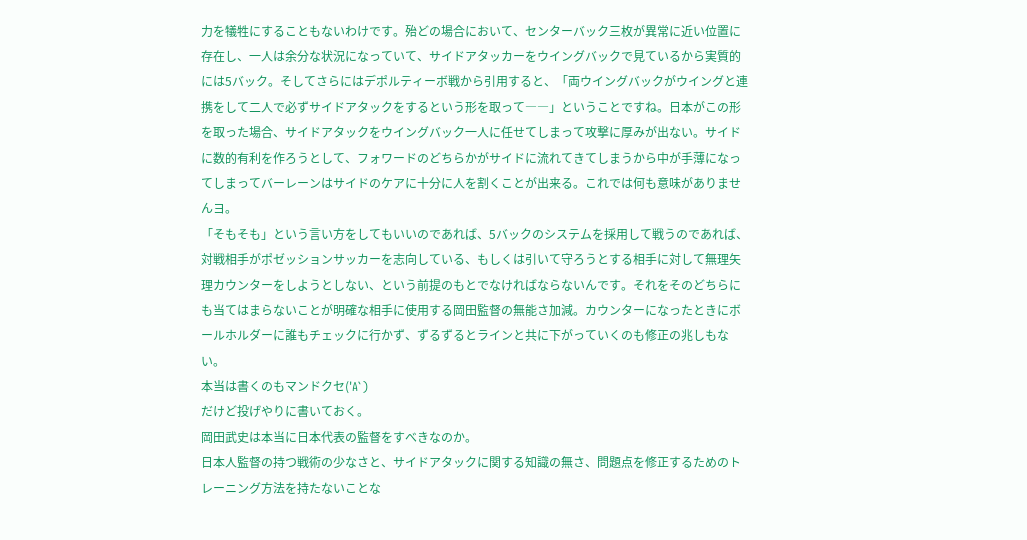力を犠牲にすることもないわけです。殆どの場合において、センターバック三枚が異常に近い位置に存在し、一人は余分な状況になっていて、サイドアタッカーをウイングバックで見ているから実質的には5バック。そしてさらにはデポルティーボ戦から引用すると、「両ウイングバックがウイングと連携をして二人で必ずサイドアタックをするという形を取って――」ということですね。日本がこの形を取った場合、サイドアタックをウイングバック一人に任せてしまって攻撃に厚みが出ない。サイドに数的有利を作ろうとして、フォワードのどちらかがサイドに流れてきてしまうから中が手薄になってしまってバーレーンはサイドのケアに十分に人を割くことが出来る。これでは何も意味がありませんヨ。
「そもそも」という言い方をしてもいいのであれば、5バックのシステムを採用して戦うのであれば、対戦相手がポゼッションサッカーを志向している、もしくは引いて守ろうとする相手に対して無理矢理カウンターをしようとしない、という前提のもとでなければならないんです。それをそのどちらにも当てはまらないことが明確な相手に使用する岡田監督の無能さ加減。カウンターになったときにボールホルダーに誰もチェックに行かず、ずるずるとラインと共に下がっていくのも修正の兆しもない。
本当は書くのもマンドクセ('A`)
だけど投げやりに書いておく。
岡田武史は本当に日本代表の監督をすべきなのか。
日本人監督の持つ戦術の少なさと、サイドアタックに関する知識の無さ、問題点を修正するためのトレーニング方法を持たないことな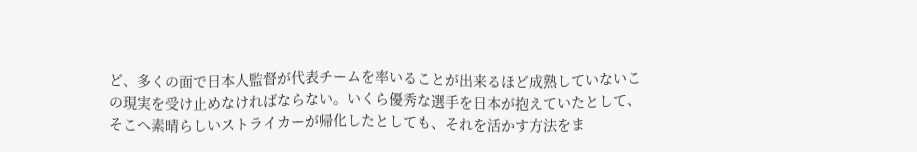ど、多くの面で日本人監督が代表チームを率いることが出来るほど成熟していないこの現実を受け止めなければならない。いくら優秀な選手を日本が抱えていたとして、そこへ素晴らしいストライカーが帰化したとしても、それを活かす方法をま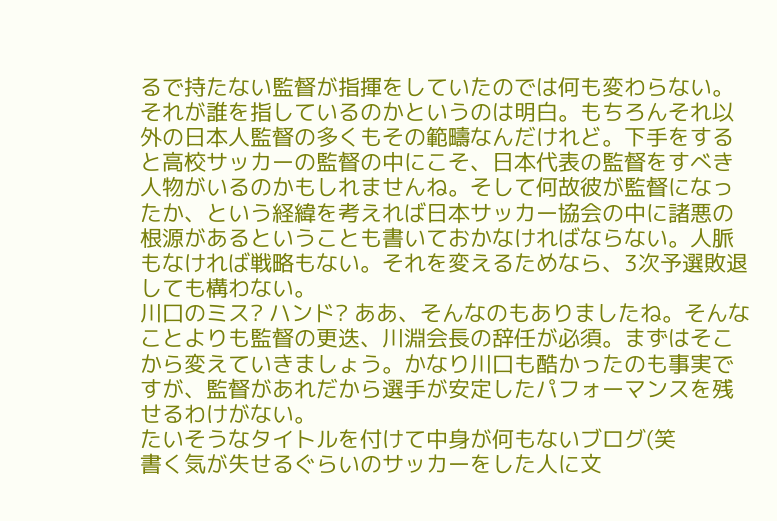るで持たない監督が指揮をしていたのでは何も変わらない。
それが誰を指しているのかというのは明白。もちろんそれ以外の日本人監督の多くもその範疇なんだけれど。下手をすると高校サッカーの監督の中にこそ、日本代表の監督をすべき人物がいるのかもしれませんね。そして何故彼が監督になったか、という経緯を考えれば日本サッカー協会の中に諸悪の根源があるということも書いておかなければならない。人脈もなければ戦略もない。それを変えるためなら、3次予選敗退しても構わない。
川口のミス? ハンド? ああ、そんなのもありましたね。そんなことよりも監督の更迭、川淵会長の辞任が必須。まずはそこから変えていきましょう。かなり川口も酷かったのも事実ですが、監督があれだから選手が安定したパフォーマンスを残せるわけがない。
たいそうなタイトルを付けて中身が何もないブログ(笑
書く気が失せるぐらいのサッカーをした人に文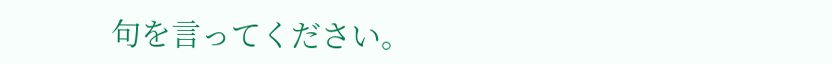句を言ってください。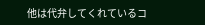他は代弁してくれているコ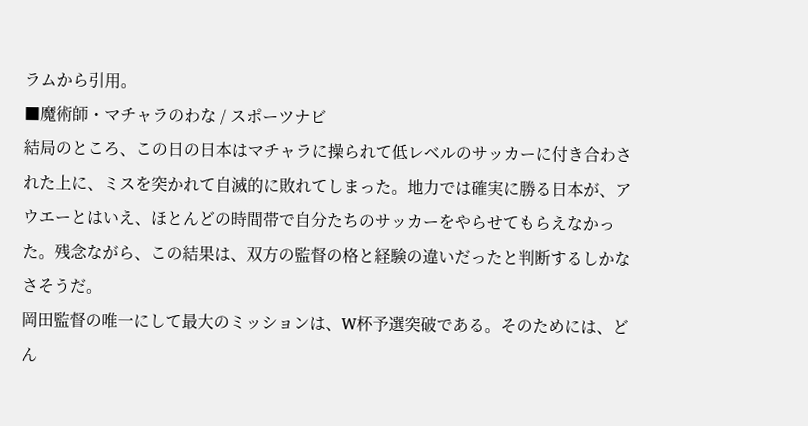ラムから引用。
■魔術師・マチャラのわな / スポーツナビ
結局のところ、この日の日本はマチャラに操られて低レベルのサッカーに付き合わされた上に、ミスを突かれて自滅的に敗れてしまった。地力では確実に勝る日本が、アウエーとはいえ、ほとんどの時間帯で自分たちのサッカーをやらせてもらえなかった。残念ながら、この結果は、双方の監督の格と経験の違いだったと判断するしかなさそうだ。
岡田監督の唯一にして最大のミッションは、W杯予選突破である。そのためには、どん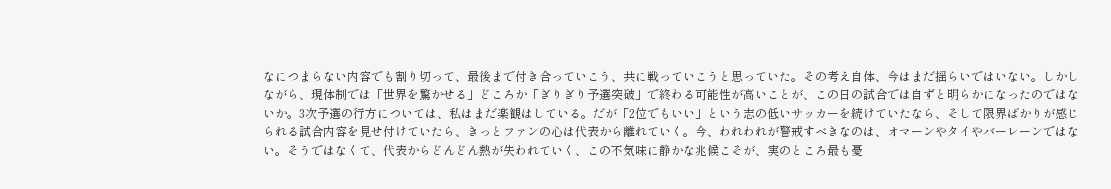なにつまらない内容でも割り切って、最後まで付き合っていこう、共に戦っていこうと思っていた。その考え自体、今はまだ揺らいではいない。しかしながら、現体制では「世界を驚かせる」どころか「ぎりぎり予選突破」で終わる可能性が高いことが、この日の試合では自ずと明らかになったのではないか。3次予選の行方については、私はまだ楽観はしている。だが「2位でもいい」という志の低いサッカーを続けていたなら、そして限界ばかりが感じられる試合内容を見せ付けていたら、きっとファンの心は代表から離れていく。今、われわれが警戒すべきなのは、オマーンやタイやバーレーンではない。そうではなくて、代表からどんどん熱が失われていく、この不気味に静かな兆候こそが、実のところ最も憂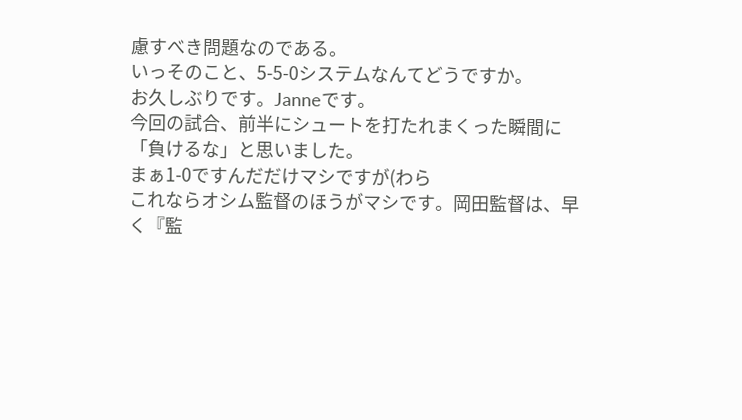慮すべき問題なのである。
いっそのこと、5-5-0システムなんてどうですか。
お久しぶりです。Janneです。
今回の試合、前半にシュートを打たれまくった瞬間に「負けるな」と思いました。
まぁ1-0ですんだだけマシですが(わら
これならオシム監督のほうがマシです。岡田監督は、早く『監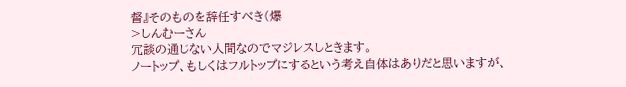督』そのものを辞任すべき(爆
>しんむーさん
冗談の通じない人間なのでマジレスしときます。
ノートップ、もしくはフルトップにするという考え自体はありだと思いますが、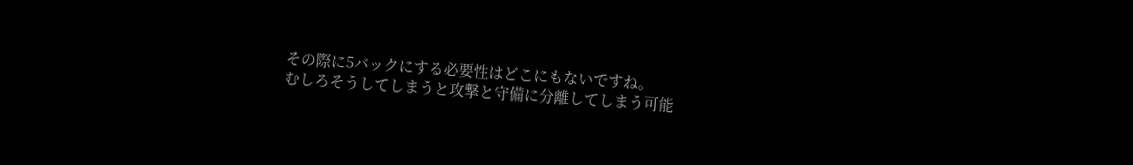その際に5バックにする必要性はどこにもないですね。
むしろそうしてしまうと攻撃と守備に分離してしまう可能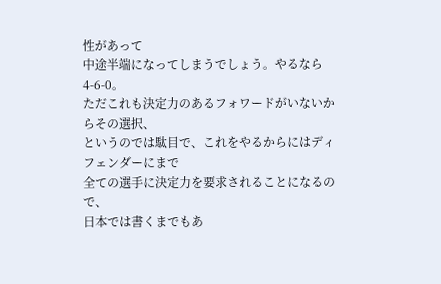性があって
中途半端になってしまうでしょう。やるなら4-6-0。
ただこれも決定力のあるフォワードがいないからその選択、
というのでは駄目で、これをやるからにはディフェンダーにまで
全ての選手に決定力を要求されることになるので、
日本では書くまでもあ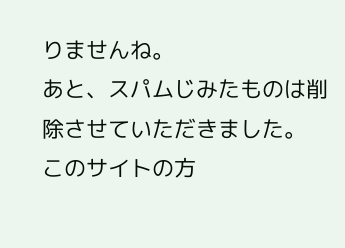りませんね。
あと、スパムじみたものは削除させていただきました。
このサイトの方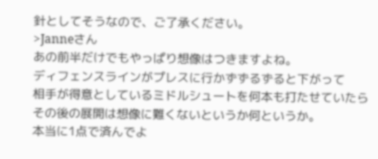針としてそうなので、ご了承ください。
>Janneさん
あの前半だけでもやっぱり想像はつきますよね。
ディフェンスラインがプレスに行かずずるずると下がって
相手が得意としているミドルシュートを何本も打たせていたら
その後の展開は想像に難くないというか何というか。
本当に1点で済んでよ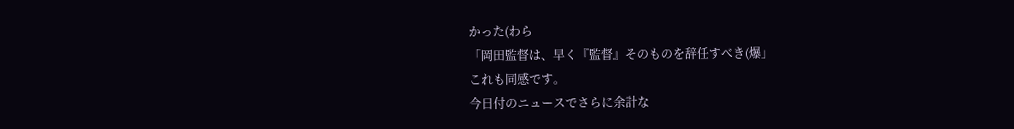かった(わら
「岡田監督は、早く『監督』そのものを辞任すべき(爆」
これも同感です。
今日付のニュースでさらに余計な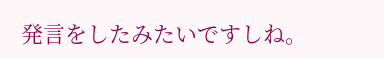発言をしたみたいですしね。